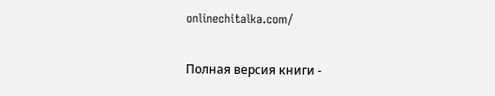onlinechitalka.com/

Полная версия книги -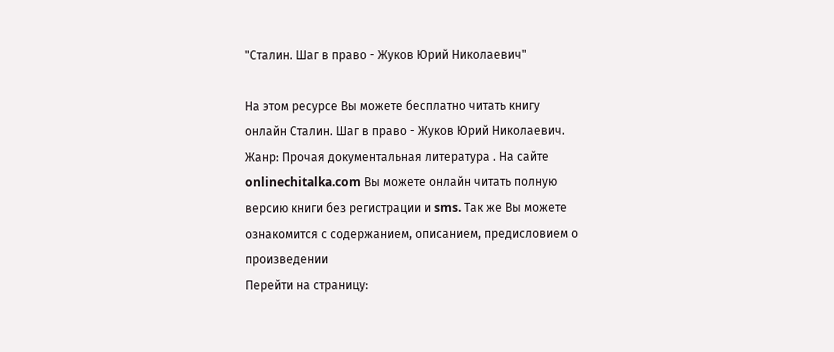"Сталин. Шаг в право - Жуков Юрий Николаевич"

На этом ресурсе Вы можете бесплатно читать книгу онлайн Сталин. Шаг в право - Жуков Юрий Николаевич. Жанр: Прочая документальная литература . На сайте onlinechitalka.com Вы можете онлайн читать полную версию книги без регистрации и sms. Так же Вы можете ознакомится с содержанием, описанием, предисловием о произведении
Перейти на страницу: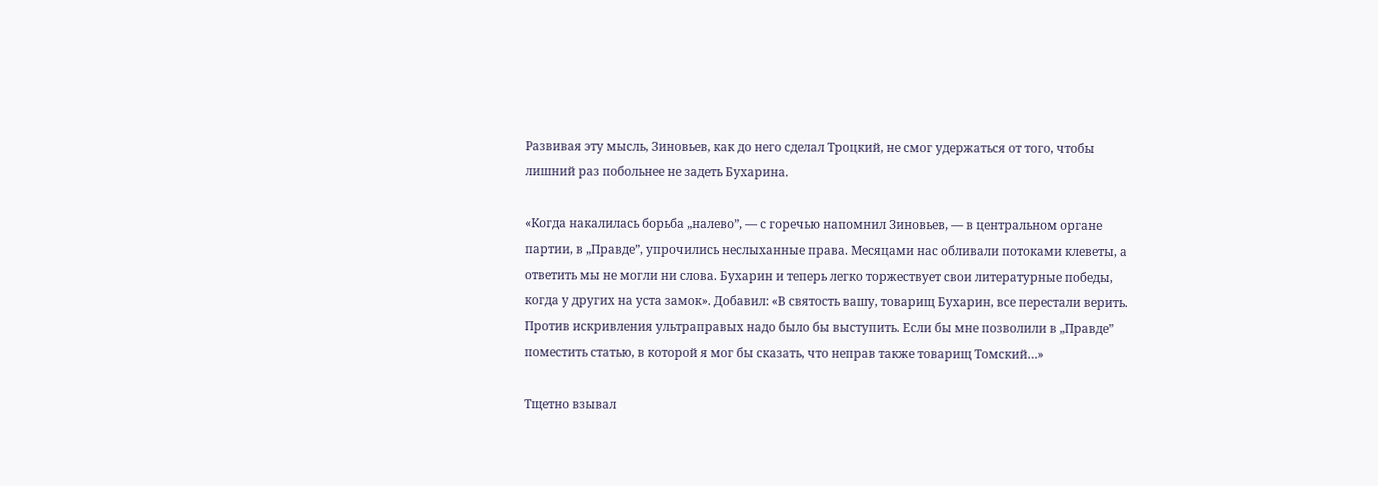Развивая эту мысль, Зиновьев, как до него сделал Троцкий, не смог удержаться от того, чтобы лишний раз побольнее не задеть Бухарина.

«Когда накалилась борьба „налево”, — с горечью напомнил Зиновьев, — в центральном органе партии, в „Правде”, упрочились неслыханные права. Месяцами нас обливали потоками клеветы, а ответить мы не могли ни слова. Бухарин и теперь легко торжествует свои литературные победы, когда у других на уста замок». Добавил: «В святость вашу, товарищ Бухарин, все перестали верить. Против искривления ультраправых надо было бы выступить. Если бы мне позволили в „Правде” поместить статью, в которой я мог бы сказать, что неправ также товарищ Томский…»

Тщетно взывал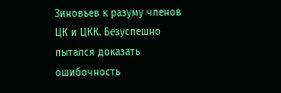Зиновьев к разуму членов ЦК и ЦКК. Безуспешно пытался доказать ошибочность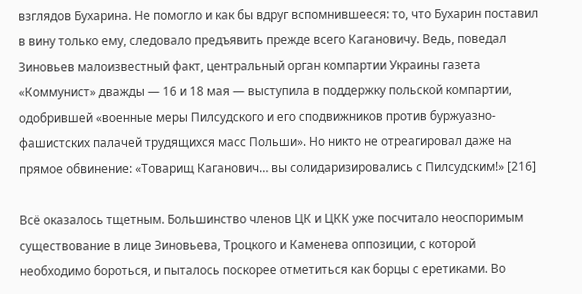взглядов Бухарина. Не помогло и как бы вдруг вспомнившееся: то, что Бухарин поставил в вину только ему, следовало предъявить прежде всего Кагановичу. Ведь, поведал Зиновьев малоизвестный факт, центральный орган компартии Украины газета «Коммунист» дважды — 16 и 18 мая — выступила в поддержку польской компартии, одобрившей «военные меры Пилсудского и его сподвижников против буржуазно-фашистских палачей трудящихся масс Польши». Но никто не отреагировал даже на прямое обвинение: «Товарищ Каганович… вы солидаризировались с Пилсудским!» [216]

Всё оказалось тщетным. Большинство членов ЦК и ЦКК уже посчитало неоспоримым существование в лице Зиновьева, Троцкого и Каменева оппозиции, с которой необходимо бороться, и пыталось поскорее отметиться как борцы с еретиками. Во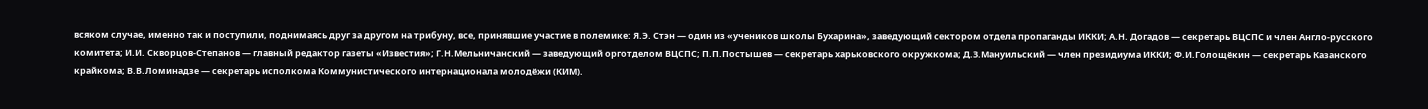всяком случае, именно так и поступили, поднимаясь друг за другом на трибуну, все, принявшие участие в полемике: Я.Э. Стэн — один из «учеников школы Бухарина», заведующий сектором отдела пропаганды ИККИ; А.Н. Догадов — секретарь ВЦСПС и член Англо-русского комитета; И.И. Скворцов-Степанов — главный редактор газеты «Известия»; Г.Н.Мельничанский — заведующий орготделом ВЦСПС; П.П.Постышев — секретарь харьковского окружкома; Д.З.Мануильский — член президиума ИККИ; Ф.И.Голощёкин — секретарь Казанского крайкома; В.В.Ломинадзе — секретарь исполкома Коммунистического интернационала молодёжи (КИМ).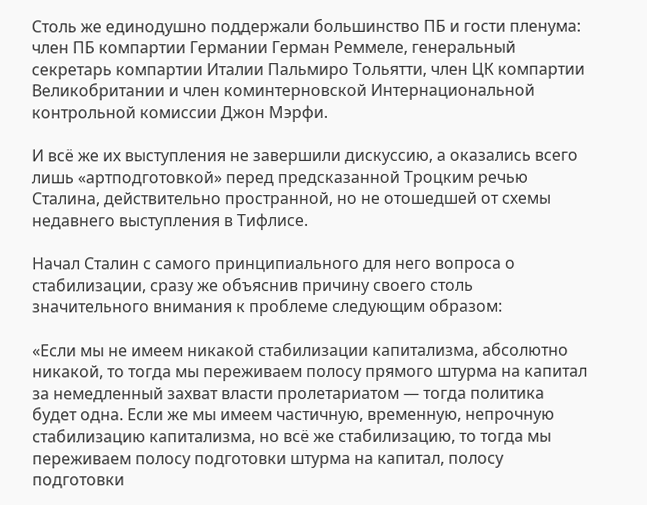Столь же единодушно поддержали большинство ПБ и гости пленума: член ПБ компартии Германии Герман Реммеле, генеральный секретарь компартии Италии Пальмиро Тольятти, член ЦК компартии Великобритании и член коминтерновской Интернациональной контрольной комиссии Джон Мэрфи.

И всё же их выступления не завершили дискуссию, а оказались всего лишь «артподготовкой» перед предсказанной Троцким речью Сталина, действительно пространной, но не отошедшей от схемы недавнего выступления в Тифлисе.

Начал Сталин с самого принципиального для него вопроса о стабилизации, сразу же объяснив причину своего столь значительного внимания к проблеме следующим образом:

«Если мы не имеем никакой стабилизации капитализма, абсолютно никакой, то тогда мы переживаем полосу прямого штурма на капитал за немедленный захват власти пролетариатом — тогда политика будет одна. Если же мы имеем частичную, временную, непрочную стабилизацию капитализма, но всё же стабилизацию, то тогда мы переживаем полосу подготовки штурма на капитал, полосу подготовки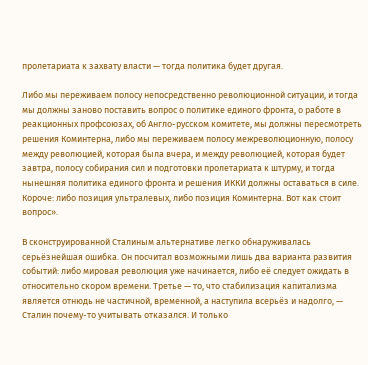пролетариата к захвату власти — тогда политика будет другая.

Либо мы переживаем полосу непосредственно революционной ситуации, и тогда мы должны заново поставить вопрос о политике единого фронта, о работе в реакционных профсоюзах, об Англо-русском комитете, мы должны пересмотреть решения Коминтерна, либо мы переживаем полосу межреволюционную, полосу между революцией, которая была вчера, и между революцией, которая будет завтра, полосу собирания сил и подготовки пролетариата к штурму, и тогда нынешняя политика единого фронта и решения ИККИ должны оставаться в силе. Короче: либо позиция ультралевых, либо позиция Коминтерна. Вот как стоит вопрос».

В сконструированной Сталиным альтернативе легко обнаруживалась серьёзнейшая ошибка. Он посчитал возможными лишь два варианта развития событий: либо мировая революция уже начинается, либо её следует ожидать в относительно скором времени. Третье — то, что стабилизация капитализма является отнюдь не частичной, временной, а наступила всерьёз и надолго, — Сталин почему-то учитывать отказался. И только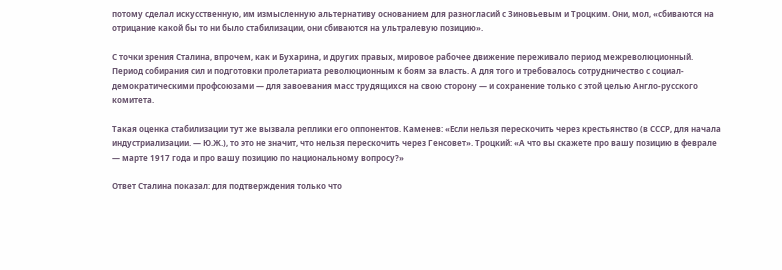потому сделал искусственную, им измысленную альтернативу основанием для разногласий с Зиновьевым и Троцким. Они, мол, «сбиваются на отрицание какой бы то ни было стабилизации, они сбиваются на ультралевую позицию».

С точки зрения Сталина, впрочем, как и Бухарина, и других правых, мировое рабочее движение переживало период межреволюционный. Период собирания сил и подготовки пролетариата революционным к боям за власть. А для того и требовалось сотрудничество с социал-демократическими профсоюзами — для завоевания масс трудящихся на свою сторону — и сохранение только с этой целью Англо-русского комитета.

Такая оценка стабилизации тут же вызвала реплики его оппонентов. Каменев: «Если нельзя перескочить через крестьянство (в СССР, для начала индустриализации. — Ю.Ж.), то это не значит, что нельзя перескочить через Генсовет». Троцкий: «А что вы скажете про вашу позицию в феврале — марте 1917 года и про вашу позицию по национальному вопросу?»

Ответ Сталина показал: для подтверждения только что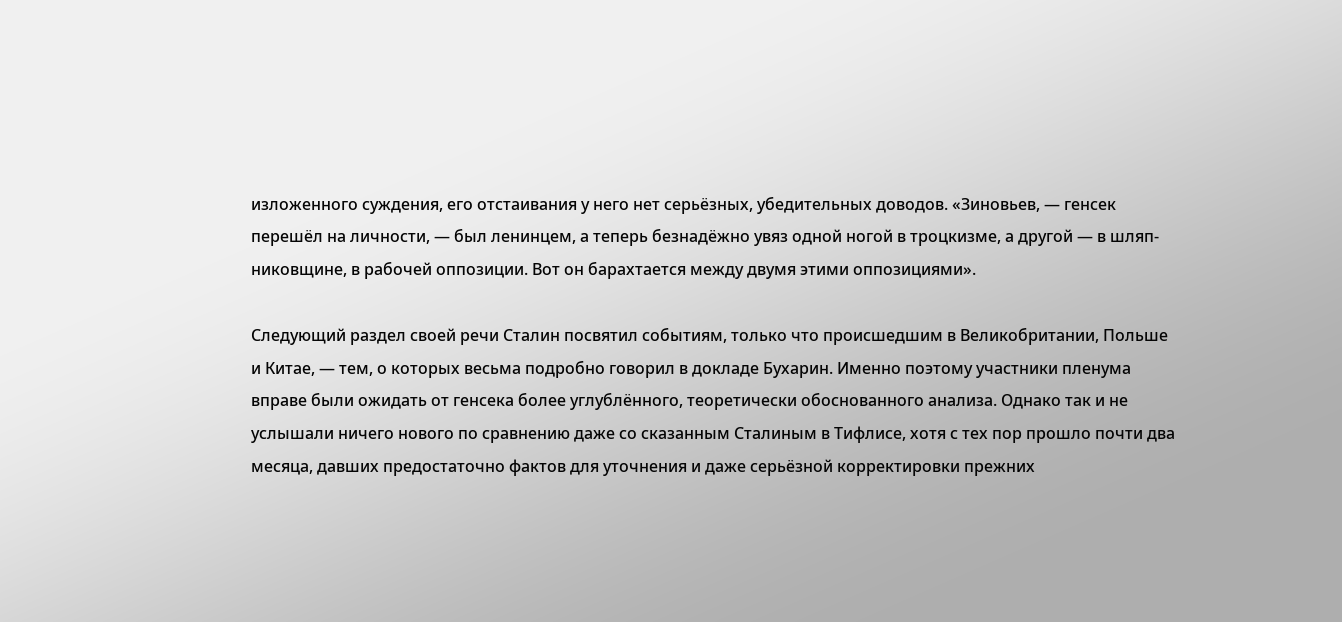изложенного суждения, его отстаивания у него нет серьёзных, убедительных доводов. «Зиновьев, — генсек перешёл на личности, — был ленинцем, а теперь безнадёжно увяз одной ногой в троцкизме, а другой — в шляп-никовщине, в рабочей оппозиции. Вот он барахтается между двумя этими оппозициями».

Следующий раздел своей речи Сталин посвятил событиям, только что происшедшим в Великобритании, Польше и Китае, — тем, о которых весьма подробно говорил в докладе Бухарин. Именно поэтому участники пленума вправе были ожидать от генсека более углублённого, теоретически обоснованного анализа. Однако так и не услышали ничего нового по сравнению даже со сказанным Сталиным в Тифлисе, хотя с тех пор прошло почти два месяца, давших предостаточно фактов для уточнения и даже серьёзной корректировки прежних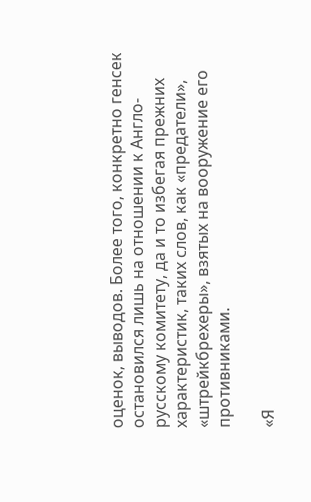оценок, выводов. Более того, конкретно генсек остановился лишь на отношении к Англо-русскому комитету, да и то избегая прежних характеристик, таких слов, как «предатели», «штрейкбрехеры», взятых на вооружение его противниками.

«Я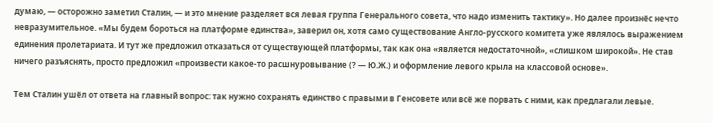думаю, — осторожно заметил Сталин, — и это мнение разделяет вся левая группа Генерального совета, что надо изменить тактику». Но далее произнёс нечто невразумительное. «Мы будем бороться на платформе единства», заверил он, хотя само существование Англо-русского комитета уже являлось выражением единения пролетариата. И тут же предложил отказаться от существующей платформы, так как она «является недостаточной», «слишком широкой». Не став ничего разъяснять, просто предложил «произвести какое-то расшнуровывание (? — Ю.Ж.) и оформление левого крыла на классовой основе».

Тем Сталин ушёл от ответа на главный вопрос: так нужно сохранять единство с правыми в Генсовете или всё же порвать с ними, как предлагали левые.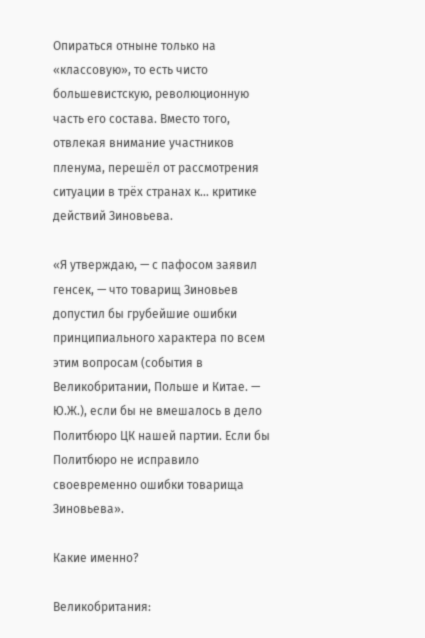Опираться отныне только на «классовую», то есть чисто большевистскую, революционную часть его состава. Вместо того, отвлекая внимание участников пленума, перешёл от рассмотрения ситуации в трёх странах к… критике действий Зиновьева.

«Я утверждаю, — с пафосом заявил генсек, — что товарищ Зиновьев допустил бы грубейшие ошибки принципиального характера по всем этим вопросам (события в Великобритании, Польше и Китае. — Ю.Ж.), если бы не вмешалось в дело Политбюро ЦК нашей партии. Если бы Политбюро не исправило своевременно ошибки товарища Зиновьева».

Какие именно?

Великобритания: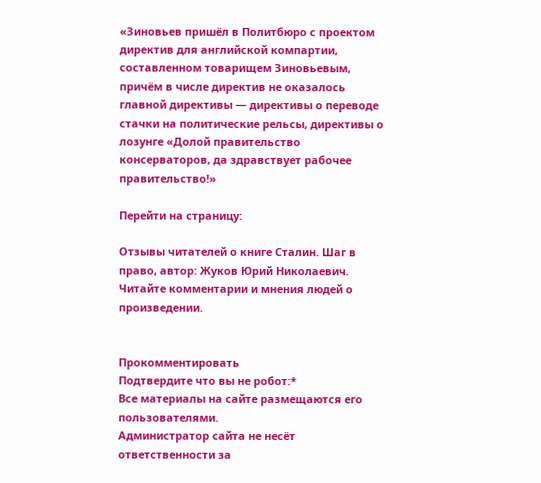«Зиновьев пришёл в Политбюро с проектом директив для английской компартии, составленном товарищем Зиновьевым, причём в числе директив не оказалось главной директивы — директивы о переводе стачки на политические рельсы, директивы о лозунге «Долой правительство консерваторов, да здравствует рабочее правительство!»

Перейти на страницу:

Отзывы читателей о книге Сталин. Шаг в право, автор: Жуков Юрий Николаевич. Читайте комментарии и мнения людей о произведении.


Прокомментировать
Подтвердите что вы не робот:*
Все материалы на сайте размещаются его пользователями.
Администратор сайта не несёт ответственности за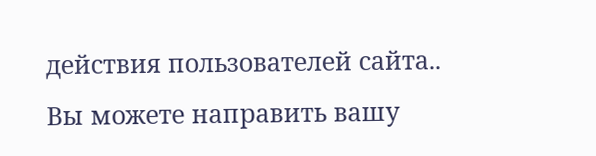действия пользователей сайта..
Вы можете направить вашу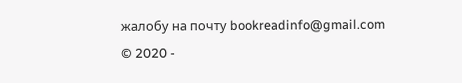жалобу на почту bookreadinfo@gmail.com
© 2020 -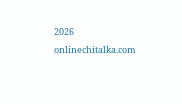2026 onlinechitalka.com